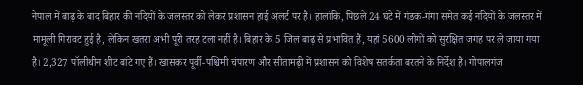नेपाल में बाढ़ के बाद बिहार की नदियों के जलस्तर को लेकर प्रशासन हाई अलर्ट पर है। हालांकि, पिछले 24 घंटे में गंडक-गंगा समेत कई नदियों के जलस्तर में मामूली गिरावट हुई है, लेकिन खतरा अभी पूरी तरह टला नहीं है। बिहार के 5 जिल बाढ़ से प्रभावित हैं, यहां 5600 लोगों को सुरक्षित जगह पर ले जाया गया है। 2,327 पॉलीथीन शीट बांटे गए हैं। खासकर पूर्वी-पश्चिमी चंपारण और सीतामढ़ी में प्रशासन को विशेष सतर्कता बरतने के निर्देश है। गोपालगंज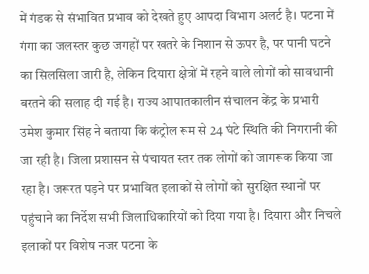में गंडक से संभावित प्रभाव को देखते हुए आपदा विभाग अलर्ट है। पटना में गंगा का जलस्तर कुछ जगहों पर खतरे के निशान से ऊपर है, पर पानी घटने का सिलसिला जारी है, लेकिन दियारा क्षेत्रों में रहने वाले लोगों को सावधानी बरतने की सलाह दी गई है। राज्य आपातकालीन संचालन केंद्र के प्रभारी उमेश कुमार सिंह ने बताया कि कंट्रोल रूम से 24 घंटे स्थिति की निगरानी की जा रही है। जिला प्रशासन से पंचायत स्तर तक लोगों को जागरूक किया जा रहा है। जरूरत पड़ने पर प्रभावित इलाकों से लोगों को सुरक्षित स्थानों पर पहुंचाने का निर्देश सभी जिलाधिकारियों को दिया गया है। दियारा और निचले इलाकों पर विशेष नजर पटना के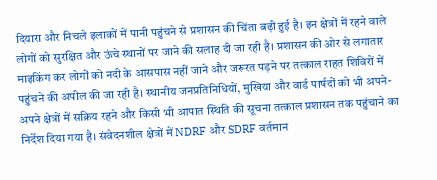दियारा और निचले इलाकों में पानी पहुंचने से प्रशासन की चिंता बढ़ी हुई है। इन क्षेत्रों में रहने वाले लोगों को सुरक्षित और ऊंचे स्थानों पर जाने की सलाह दी जा रही है। प्रशासन की ओर से लगातार माइकिंग कर लोगों को नदी के आसपास नहीं जाने और जरूरत पड़ने पर तत्काल राहत शिविरों में पहुंचने की अपील की जा रही है। स्थानीय जनप्रतिनिधियों, मुखिया और वार्ड पार्षदों को भी अपने-अपने क्षेत्रों में सक्रिय रहने और किसी भी आपात स्थिति की सूचना तत्काल प्रशासन तक पहुंचाने का निर्देश दिया गया है। संवेदनशील क्षेत्रों में NDRF और SDRF वर्तमान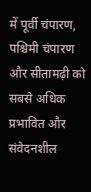में पूर्वी चंपारण, पश्चिमी चंपारण और सीतामढ़ी को सबसे अधिक प्रभावित और संवेदनशील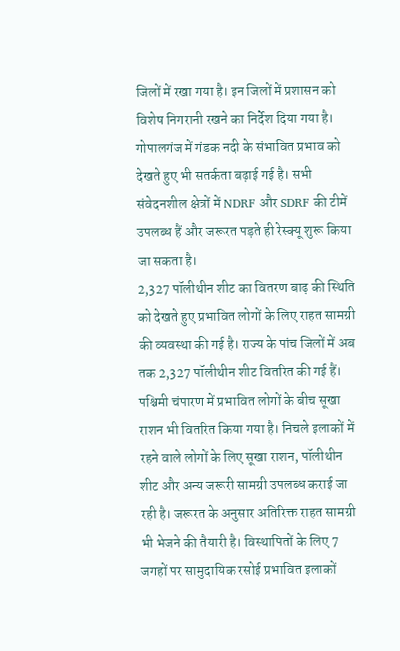जिलों में रखा गया है। इन जिलों में प्रशासन को विशेष निगरानी रखने का निर्देश दिया गया है। गोपालगंज में गंडक नदी के संभावित प्रभाव को देखते हुए भी सतर्कता बढ़ाई गई है। सभी संवेदनशील क्षेत्रों में NDRF और SDRF की टीमें उपलब्ध हैं और जरूरत पड़ते ही रेस्क्यू शुरू किया जा सकता है।
2,327 पॉलीथीन शीट का वितरण बाढ़ की स्थिति को देखते हुए प्रभावित लोगों के लिए राहत सामग्री की व्यवस्था की गई है। राज्य के पांच जिलों में अब तक 2,327 पॉलीथीन शीट वितरित की गई हैं। पश्चिमी चंपारण में प्रभावित लोगों के बीच सूखा राशन भी वितरित किया गया है। निचले इलाकों में रहने वाले लोगों के लिए सूखा राशन, पॉलीथीन शीट और अन्य जरूरी सामग्री उपलब्ध कराई जा रही है। जरूरत के अनुसार अतिरिक्त राहत सामग्री भी भेजने की तैयारी है। विस्थापितों के लिए 7 जगहों पर सामुदायिक रसोई प्रभावित इलाकों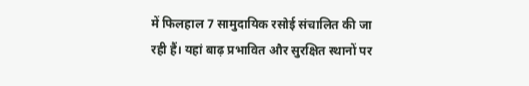में फिलहाल 7 सामुदायिक रसोई संचालित की जा रही हैं। यहां बाढ़ प्रभावित और सुरक्षित स्थानों पर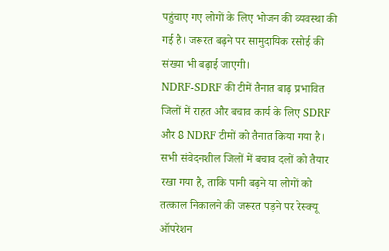पहुंचाए गए लोगों के लिए भोजन की व्यवस्था की गई है। जरूरत बढ़ने पर सामुदायिक रसोई की संख्या भी बढ़ाई जाएगी।
NDRF-SDRF की टीमें तैनात बाढ़ प्रभावित जिलों में राहत और बचाव कार्य के लिए SDRF और 8 NDRF टीमों को तैनात किया गया है। सभी संवेदनशील जिलों में बचाव दलों को तैयार रखा गया है, ताकि पानी बढ़ने या लोगों को तत्काल निकालने की जरूरत पड़ने पर रेस्क्यू ऑपरेशन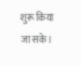शुरू किया जा सके।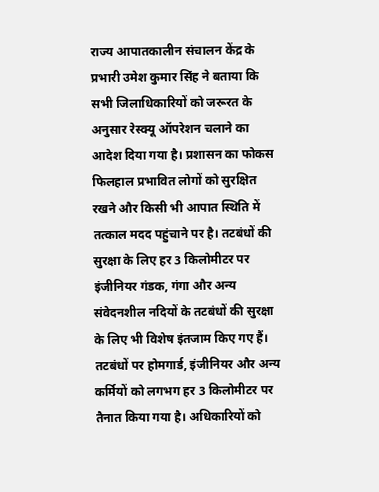राज्य आपातकालीन संचालन केंद्र के प्रभारी उमेश कुमार सिंह ने बताया कि सभी जिलाधिकारियों को जरूरत के अनुसार रेस्क्यू ऑपरेशन चलाने का आदेश दिया गया है। प्रशासन का फोकस फिलहाल प्रभावित लोगों को सुरक्षित रखने और किसी भी आपात स्थिति में तत्काल मदद पहुंचाने पर है। तटबंधों की सुरक्षा के लिए हर 3 किलोमीटर पर इंजीनियर गंडक, गंगा और अन्य संवेदनशील नदियों के तटबंधों की सुरक्षा के लिए भी विशेष इंतजाम किए गए हैं। तटबंधों पर होमगार्ड, इंजीनियर और अन्य कर्मियों को लगभग हर 3 किलोमीटर पर तैनात किया गया है। अधिकारियों को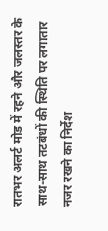रातभर अलर्ट मोड में रहने और जलस्तर के साथ-साथ तटबंधों की स्थिति पर लगातार नजर रखने का निर्देश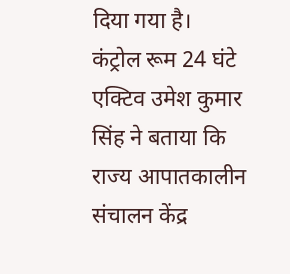दिया गया है।
कंट्रोल रूम 24 घंटे एक्टिव उमेश कुमार सिंह ने बताया कि राज्य आपातकालीन संचालन केंद्र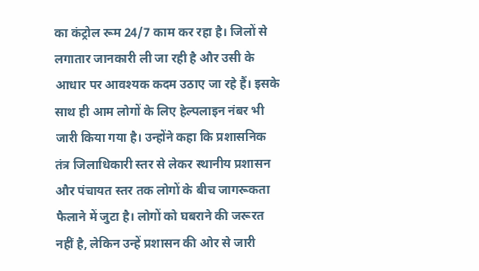का कंट्रोल रूम 24/7 काम कर रहा है। जिलों से लगातार जानकारी ली जा रही है और उसी के आधार पर आवश्यक कदम उठाए जा रहे हैं। इसके साथ ही आम लोगों के लिए हेल्पलाइन नंबर भी जारी किया गया है। उन्होंने कहा कि प्रशासनिक तंत्र जिलाधिकारी स्तर से लेकर स्थानीय प्रशासन और पंचायत स्तर तक लोगों के बीच जागरूकता फैलाने में जुटा है। लोगों को घबराने की जरूरत नहीं है, लेकिन उन्हें प्रशासन की ओर से जारी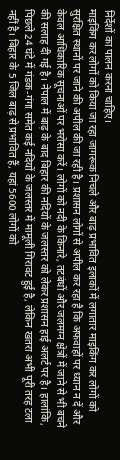निर्देशों का पालन करना चाहिए।
माइकिंग कर लोगों को किया जा रहा जागरूक निचले और बाढ़ प्रभावित इलाकों में लगातार माइकिंग कर लोगों को सुरक्षित स्थानों पर जाने की अपील की जा रही है। प्रशासन लोगों से अपील कर रहा है कि अफवाहों पर ध्यान न दें और केवल आधिकारिक सूचनाओं पर भरोसा करें। लोगों को नदी के किनारे, तटबंधों और जलमग्न क्षेत्रों में जाने से भी बचने की सलाह दी गई है। नेपाल में बाढ़ के बाद बिहार की नदियों के जलस्तर को लेकर प्रशासन हाई अलर्ट पर है। हालांकि, पिछले 24 घंटे में गंडक-गंगा समेत कई नदियों के जलस्तर में मामूली गिरावट हुई है, लेकिन खतरा अभी पूरी तरह टला नहीं है। बिहार के 5 जिल बाढ़ से प्रभावित हैं, यहां 5600 लोगों को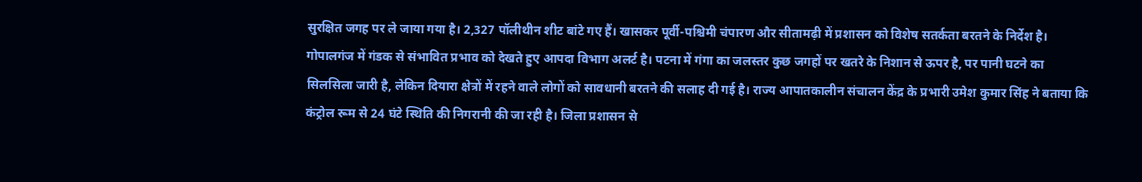सुरक्षित जगह पर ले जाया गया है। 2,327 पॉलीथीन शीट बांटे गए हैं। खासकर पूर्वी-पश्चिमी चंपारण और सीतामढ़ी में प्रशासन को विशेष सतर्कता बरतने के निर्देश है। गोपालगंज में गंडक से संभावित प्रभाव को देखते हुए आपदा विभाग अलर्ट है। पटना में गंगा का जलस्तर कुछ जगहों पर खतरे के निशान से ऊपर है, पर पानी घटने का सिलसिला जारी है, लेकिन दियारा क्षेत्रों में रहने वाले लोगों को सावधानी बरतने की सलाह दी गई है। राज्य आपातकालीन संचालन केंद्र के प्रभारी उमेश कुमार सिंह ने बताया कि कंट्रोल रूम से 24 घंटे स्थिति की निगरानी की जा रही है। जिला प्रशासन से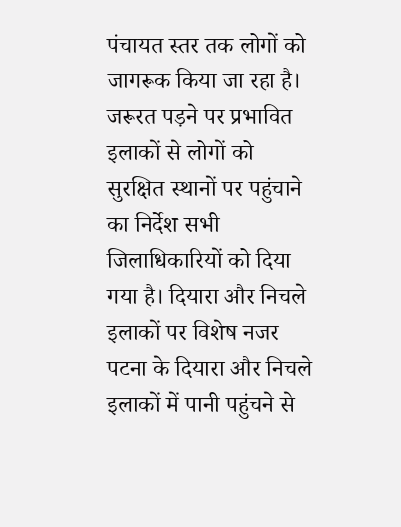पंचायत स्तर तक लोगों को जागरूक किया जा रहा है। जरूरत पड़ने पर प्रभावित इलाकों से लोगों को सुरक्षित स्थानों पर पहुंचाने का निर्देश सभी जिलाधिकारियों को दिया गया है। दियारा और निचले इलाकों पर विशेष नजर पटना के दियारा और निचले इलाकों में पानी पहुंचने से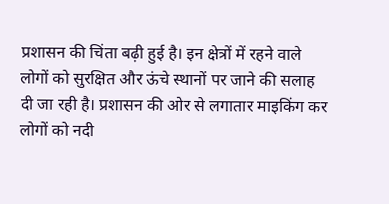प्रशासन की चिंता बढ़ी हुई है। इन क्षेत्रों में रहने वाले लोगों को सुरक्षित और ऊंचे स्थानों पर जाने की सलाह दी जा रही है। प्रशासन की ओर से लगातार माइकिंग कर लोगों को नदी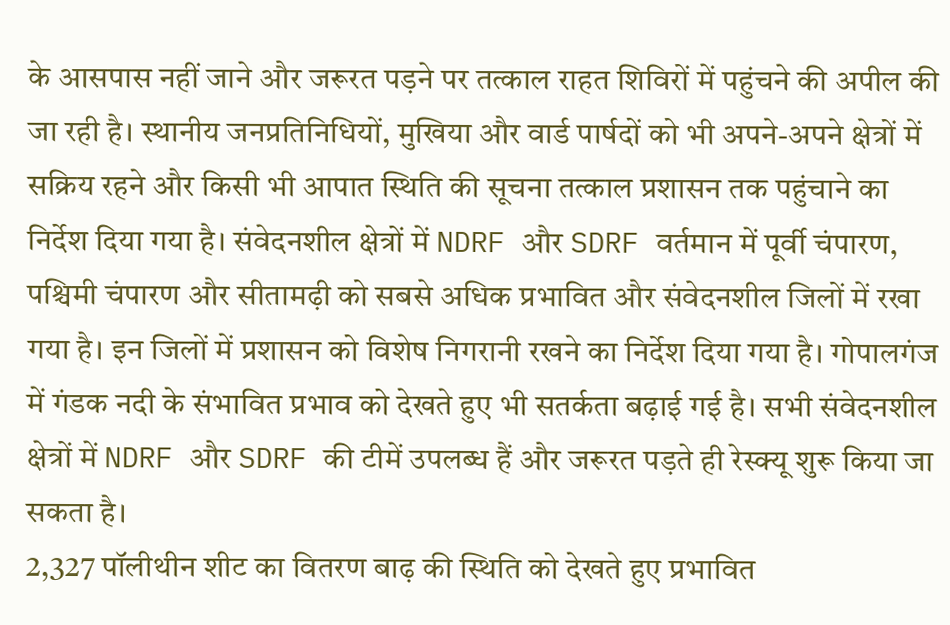के आसपास नहीं जाने और जरूरत पड़ने पर तत्काल राहत शिविरों में पहुंचने की अपील की जा रही है। स्थानीय जनप्रतिनिधियों, मुखिया और वार्ड पार्षदों को भी अपने-अपने क्षेत्रों में सक्रिय रहने और किसी भी आपात स्थिति की सूचना तत्काल प्रशासन तक पहुंचाने का निर्देश दिया गया है। संवेदनशील क्षेत्रों में NDRF और SDRF वर्तमान में पूर्वी चंपारण, पश्चिमी चंपारण और सीतामढ़ी को सबसे अधिक प्रभावित और संवेदनशील जिलों में रखा गया है। इन जिलों में प्रशासन को विशेष निगरानी रखने का निर्देश दिया गया है। गोपालगंज में गंडक नदी के संभावित प्रभाव को देखते हुए भी सतर्कता बढ़ाई गई है। सभी संवेदनशील क्षेत्रों में NDRF और SDRF की टीमें उपलब्ध हैं और जरूरत पड़ते ही रेस्क्यू शुरू किया जा सकता है।
2,327 पॉलीथीन शीट का वितरण बाढ़ की स्थिति को देखते हुए प्रभावित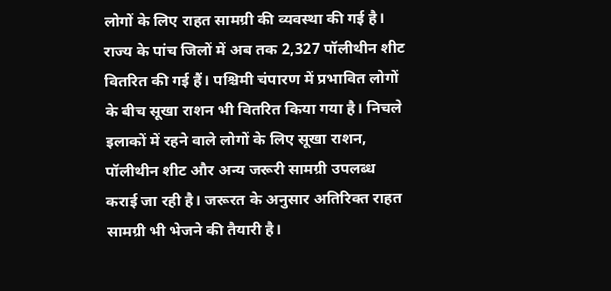लोगों के लिए राहत सामग्री की व्यवस्था की गई है। राज्य के पांच जिलों में अब तक 2,327 पॉलीथीन शीट वितरित की गई हैं। पश्चिमी चंपारण में प्रभावित लोगों के बीच सूखा राशन भी वितरित किया गया है। निचले इलाकों में रहने वाले लोगों के लिए सूखा राशन, पॉलीथीन शीट और अन्य जरूरी सामग्री उपलब्ध कराई जा रही है। जरूरत के अनुसार अतिरिक्त राहत सामग्री भी भेजने की तैयारी है।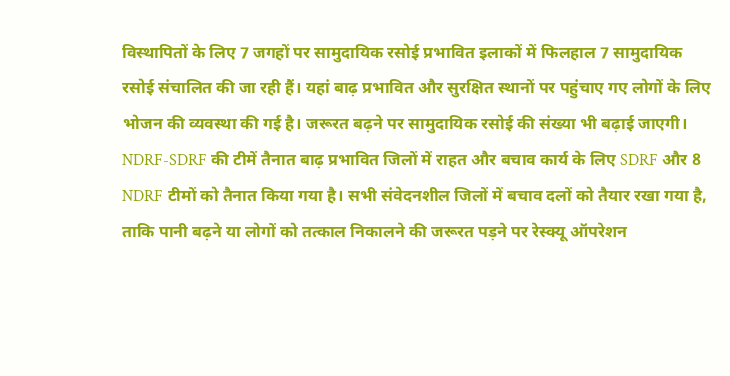विस्थापितों के लिए 7 जगहों पर सामुदायिक रसोई प्रभावित इलाकों में फिलहाल 7 सामुदायिक रसोई संचालित की जा रही हैं। यहां बाढ़ प्रभावित और सुरक्षित स्थानों पर पहुंचाए गए लोगों के लिए भोजन की व्यवस्था की गई है। जरूरत बढ़ने पर सामुदायिक रसोई की संख्या भी बढ़ाई जाएगी।
NDRF-SDRF की टीमें तैनात बाढ़ प्रभावित जिलों में राहत और बचाव कार्य के लिए SDRF और 8 NDRF टीमों को तैनात किया गया है। सभी संवेदनशील जिलों में बचाव दलों को तैयार रखा गया है, ताकि पानी बढ़ने या लोगों को तत्काल निकालने की जरूरत पड़ने पर रेस्क्यू ऑपरेशन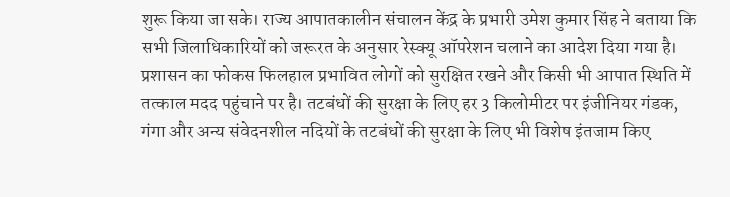शुरू किया जा सके। राज्य आपातकालीन संचालन केंद्र के प्रभारी उमेश कुमार सिंह ने बताया कि सभी जिलाधिकारियों को जरूरत के अनुसार रेस्क्यू ऑपरेशन चलाने का आदेश दिया गया है। प्रशासन का फोकस फिलहाल प्रभावित लोगों को सुरक्षित रखने और किसी भी आपात स्थिति में तत्काल मदद पहुंचाने पर है। तटबंधों की सुरक्षा के लिए हर 3 किलोमीटर पर इंजीनियर गंडक, गंगा और अन्य संवेदनशील नदियों के तटबंधों की सुरक्षा के लिए भी विशेष इंतजाम किए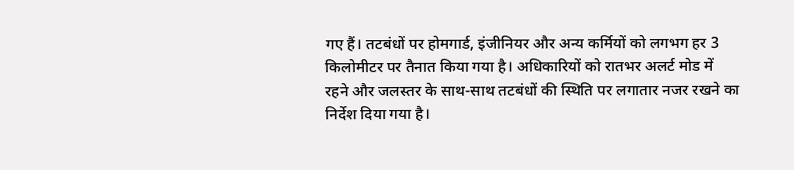गए हैं। तटबंधों पर होमगार्ड, इंजीनियर और अन्य कर्मियों को लगभग हर 3 किलोमीटर पर तैनात किया गया है। अधिकारियों को रातभर अलर्ट मोड में रहने और जलस्तर के साथ-साथ तटबंधों की स्थिति पर लगातार नजर रखने का निर्देश दिया गया है।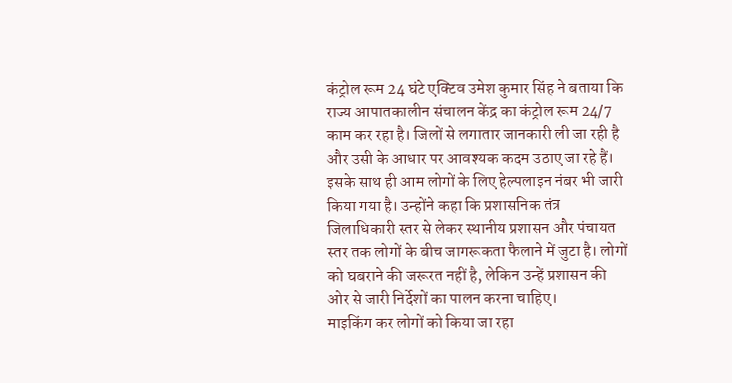कंट्रोल रूम 24 घंटे एक्टिव उमेश कुमार सिंह ने बताया कि राज्य आपातकालीन संचालन केंद्र का कंट्रोल रूम 24/7 काम कर रहा है। जिलों से लगातार जानकारी ली जा रही है और उसी के आधार पर आवश्यक कदम उठाए जा रहे हैं। इसके साथ ही आम लोगों के लिए हेल्पलाइन नंबर भी जारी किया गया है। उन्होंने कहा कि प्रशासनिक तंत्र जिलाधिकारी स्तर से लेकर स्थानीय प्रशासन और पंचायत स्तर तक लोगों के बीच जागरूकता फैलाने में जुटा है। लोगों को घबराने की जरूरत नहीं है, लेकिन उन्हें प्रशासन की ओर से जारी निर्देशों का पालन करना चाहिए।
माइकिंग कर लोगों को किया जा रहा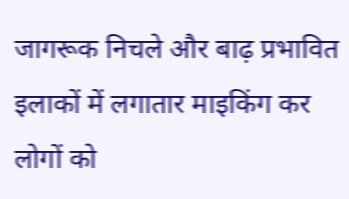जागरूक निचले और बाढ़ प्रभावित इलाकों में लगातार माइकिंग कर लोगों को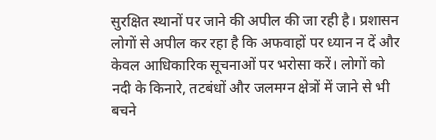सुरक्षित स्थानों पर जाने की अपील की जा रही है। प्रशासन लोगों से अपील कर रहा है कि अफवाहों पर ध्यान न दें और केवल आधिकारिक सूचनाओं पर भरोसा करें। लोगों को नदी के किनारे, तटबंधों और जलमग्न क्षेत्रों में जाने से भी बचने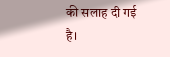की सलाह दी गई है।